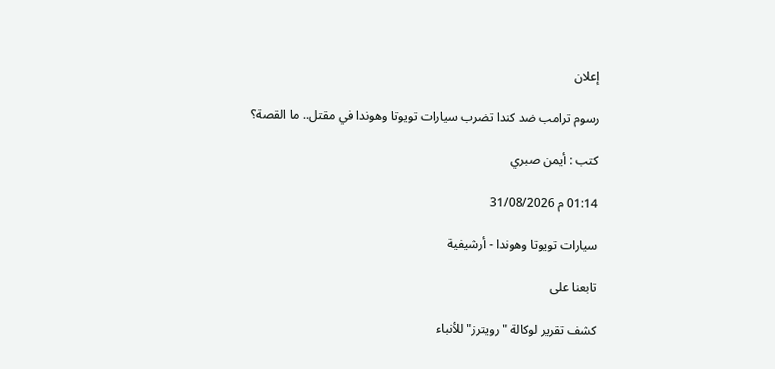إعلان

رسوم ترامب ضد كندا تضرب سيارات تويوتا وهوندا في مقتل.. ما القصة؟

كتب : أيمن صبري

01:14 م 31/08/2026

سيارات تويوتا وهوندا - أرشيفية

تابعنا على

كشف تقرير لوكالة "رويترز" للأنباء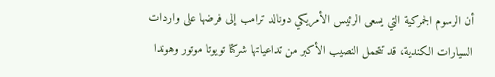أن الرسوم الجمركية التي يسعى الرئيس الأمريكي دونالد ترامب إلى فرضها على واردات السيارات الكندية، قد تتحمل النصيب الأكبر من تداعياتها شركتا تويوتا موتور وهوندا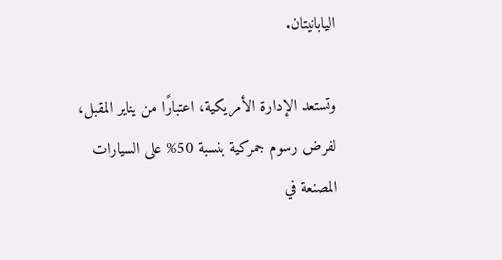اليابانيتان.

وتستعد الإدارة الأمريكية، اعتبارًا من يناير المقبل، لفرض رسوم جمركية بنسبة 50% على السيارات المصنعة في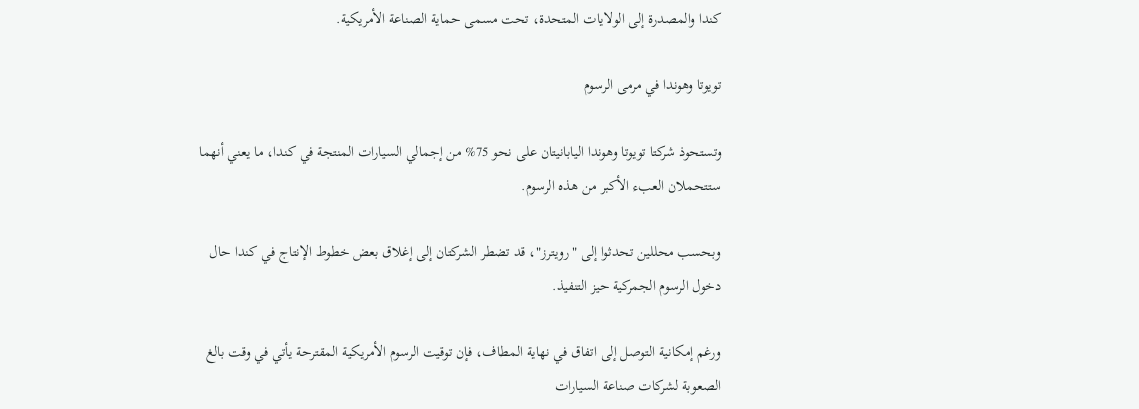كندا والمصدرة إلى الولايات المتحدة، تحت مسمى حماية الصناعة الأمريكية.

تويوتا وهوندا في مرمى الرسوم

وتستحوذ شركتا تويوتا وهوندا اليابانيتان على نحو 75% من إجمالي السيارات المنتجة في كندا، ما يعني أنهما ستتحملان العبء الأكبر من هذه الرسوم.

وبحسب محللين تحدثوا إلى "رويترز"، قد تضطر الشركتان إلى إغلاق بعض خطوط الإنتاج في كندا حال دخول الرسوم الجمركية حيز التنفيذ.

ورغم إمكانية التوصل إلى اتفاق في نهاية المطاف، فإن توقيت الرسوم الأمريكية المقترحة يأتي في وقت بالغ الصعوبة لشركات صناعة السيارات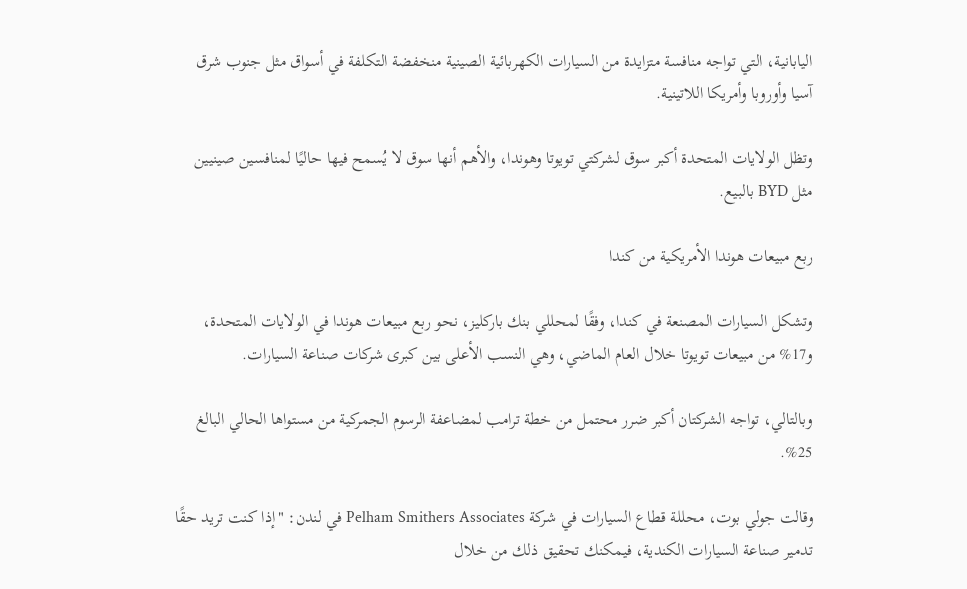اليابانية، التي تواجه منافسة متزايدة من السيارات الكهربائية الصينية منخفضة التكلفة في أسواق مثل جنوب شرق آسيا وأوروبا وأمريكا اللاتينية.

وتظل الولايات المتحدة أكبر سوق لشركتي تويوتا وهوندا، والأهم أنها سوق لا يُسمح فيها حاليًا لمنافسين صينيين مثل BYD بالبيع.

ربع مبيعات هوندا الأمريكية من كندا

وتشكل السيارات المصنعة في كندا، وفقًا لمحللي بنك باركليز، نحو ربع مبيعات هوندا في الولايات المتحدة، و17% من مبيعات تويوتا خلال العام الماضي، وهي النسب الأعلى بين كبرى شركات صناعة السيارات.

وبالتالي، تواجه الشركتان أكبر ضرر محتمل من خطة ترامب لمضاعفة الرسوم الجمركية من مستواها الحالي البالغ 25%.

وقالت جولي بوت، محللة قطاع السيارات في شركة Pelham Smithers Associates في لندن: "إذا كنت تريد حقًا تدمير صناعة السيارات الكندية، فيمكنك تحقيق ذلك من خلال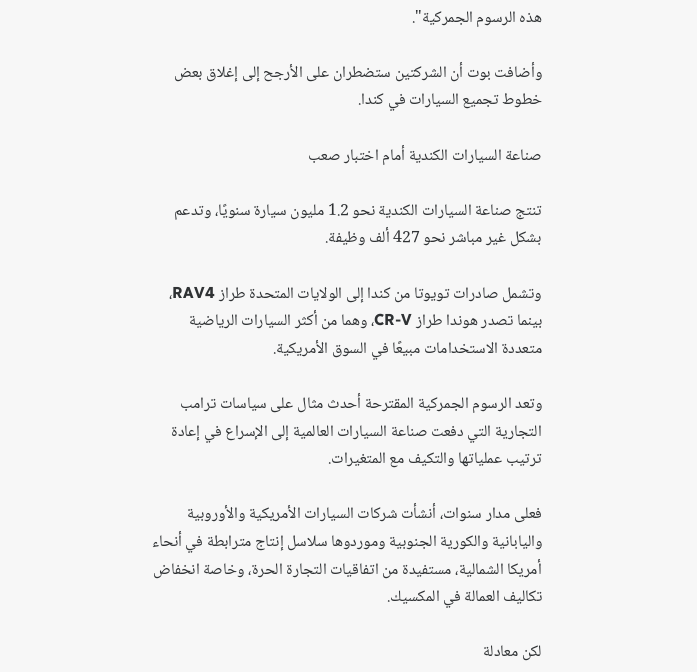هذه الرسوم الجمركية".

وأضافت بوت أن الشركتين ستضطران على الأرجح إلى إغلاق بعض خطوط تجميع السيارات في كندا.

صناعة السيارات الكندية أمام اختبار صعب

تنتج صناعة السيارات الكندية نحو 1.2 مليون سيارة سنويًا، وتدعم بشكل غير مباشر نحو 427 ألف وظيفة.

وتشمل صادرات تويوتا من كندا إلى الولايات المتحدة طراز RAV4، بينما تصدر هوندا طراز CR-V، وهما من أكثر السيارات الرياضية متعددة الاستخدامات مبيعًا في السوق الأمريكية.

وتعد الرسوم الجمركية المقترحة أحدث مثال على سياسات ترامب التجارية التي دفعت صناعة السيارات العالمية إلى الإسراع في إعادة ترتيب عملياتها والتكيف مع المتغيرات.

فعلى مدار سنوات، أنشأت شركات السيارات الأمريكية والأوروبية واليابانية والكورية الجنوبية وموردوها سلاسل إنتاج مترابطة في أنحاء أمريكا الشمالية، مستفيدة من اتفاقيات التجارة الحرة، وخاصة انخفاض تكاليف العمالة في المكسيك.

لكن معادلة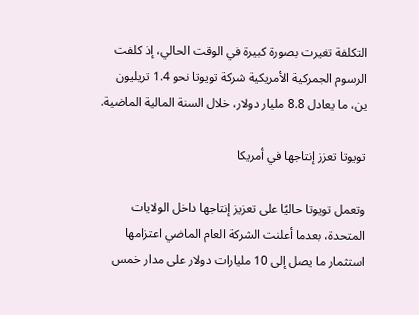التكلفة تغيرت بصورة كبيرة في الوقت الحالي، إذ كلفت الرسوم الجمركية الأمريكية شركة تويوتا نحو 1.4 تريليون ين، ما يعادل 8.8 مليار دولار، خلال السنة المالية الماضية.

تويوتا تعزز إنتاجها في أمريكا

وتعمل تويوتا حاليًا على تعزيز إنتاجها داخل الولايات المتحدة، بعدما أعلنت الشركة العام الماضي اعتزامها استثمار ما يصل إلى 10 مليارات دولار على مدار خمس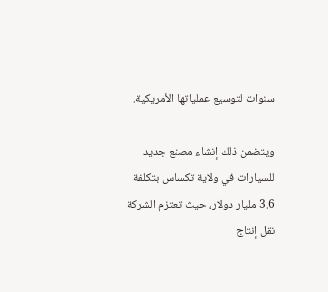سنوات لتوسيع عملياتها الأمريكية.

ويتضمن ذلك إنشاء مصنع جديد للسيارات في ولاية تكساس بتكلفة 3.6 مليار دولار، حيث تعتزم الشركة نقل إنتاج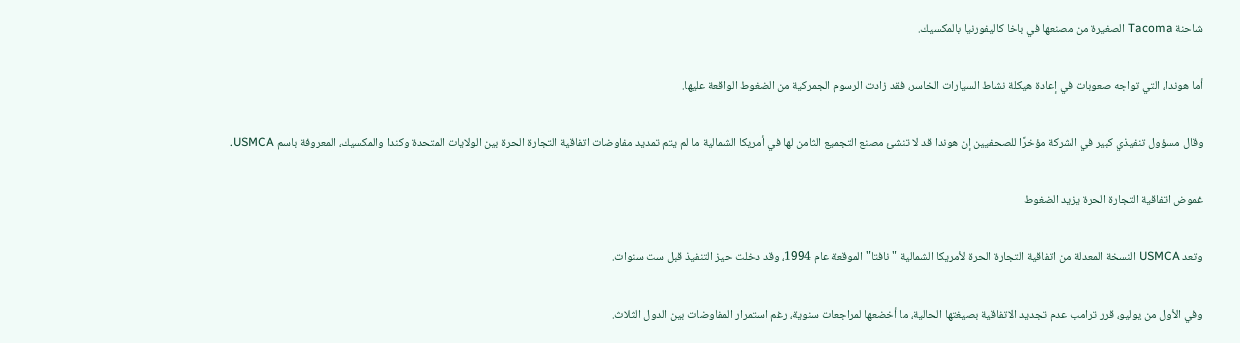شاحنة Tacoma الصغيرة من مصنعها في باخا كاليفورنيا بالمكسيك.

أما هوندا، التي تواجه صعوبات في إعادة هيكلة نشاط السيارات الخاسر، فقد زادت الرسوم الجمركية من الضغوط الواقعة عليها.

وقال مسؤول تنفيذي كبير في الشركة مؤخرًا للصحفيين إن هوندا قد لا تنشئ مصنع التجميع الثامن لها في أمريكا الشمالية ما لم يتم تمديد مفاوضات اتفاقية التجارة الحرة بين الولايات المتحدة وكندا والمكسيك، المعروفة باسم USMCA.

غموض اتفاقية التجارة الحرة يزيد الضغوط

وتعد USMCA النسخة المعدلة من اتفاقية التجارة الحرة لأمريكا الشمالية "نافتا" الموقعة عام 1994، وقد دخلت حيز التنفيذ قبل ست سنوات.

وفي الأول من يوليو، قرر ترامب عدم تجديد الاتفاقية بصيغتها الحالية، ما أخضعها لمراجعات سنوية، رغم استمرار المفاوضات بين الدول الثلاث.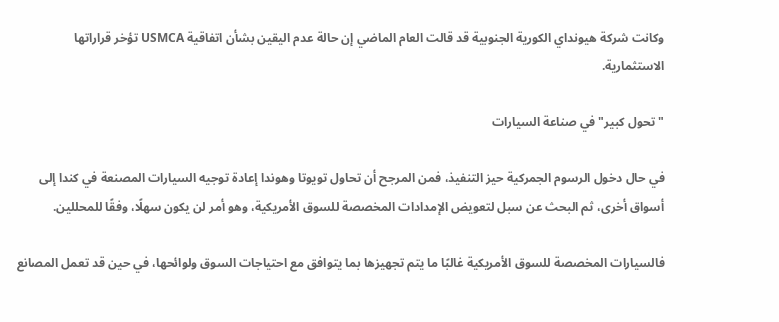وكانت شركة هيونداي الكورية الجنوبية قد قالت العام الماضي إن حالة عدم اليقين بشأن اتفاقية USMCA تؤخر قراراتها الاستثمارية.

"تحول كبير" في صناعة السيارات

في حال دخول الرسوم الجمركية حيز التنفيذ، فمن المرجح أن تحاول تويوتا وهوندا إعادة توجيه السيارات المصنعة في كندا إلى أسواق أخرى، ثم البحث عن سبل لتعويض الإمدادات المخصصة للسوق الأمريكية، وهو أمر لن يكون سهلًا، وفقًا للمحللين.

فالسيارات المخصصة للسوق الأمريكية غالبًا ما يتم تجهيزها بما يتوافق مع احتياجات السوق ولوائحها، في حين قد تعمل المصانع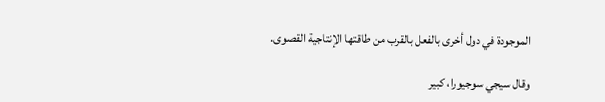الموجودة في دول أخرى بالفعل بالقرب من طاقتها الإنتاجية القصوى.

وقال سيجي سوجيورا، كبير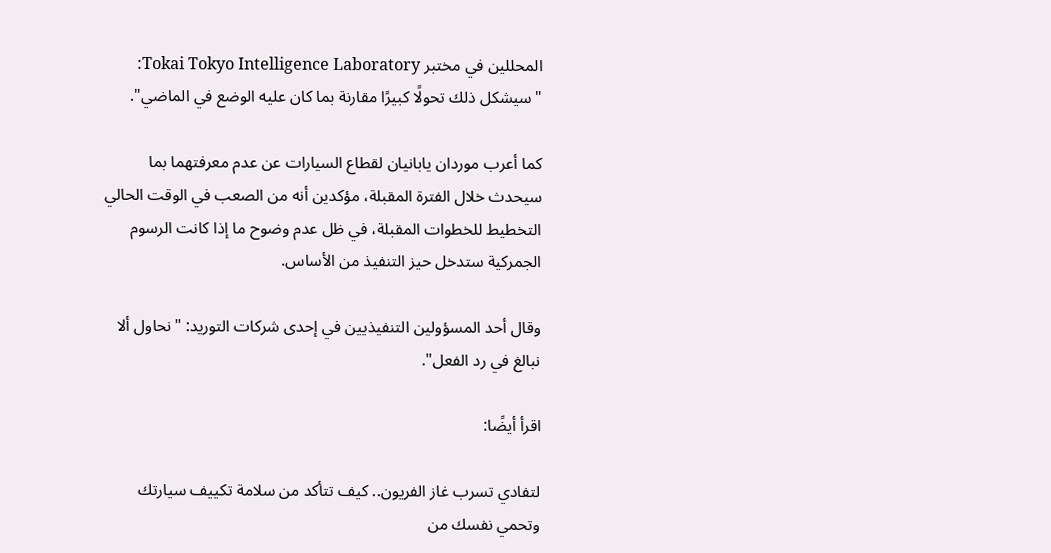المحللين في مختبر Tokai Tokyo Intelligence Laboratory: "سيشكل ذلك تحولًا كبيرًا مقارنة بما كان عليه الوضع في الماضي".

كما أعرب موردان يابانيان لقطاع السيارات عن عدم معرفتهما بما سيحدث خلال الفترة المقبلة، مؤكدين أنه من الصعب في الوقت الحالي التخطيط للخطوات المقبلة، في ظل عدم وضوح ما إذا كانت الرسوم الجمركية ستدخل حيز التنفيذ من الأساس.

وقال أحد المسؤولين التنفيذيين في إحدى شركات التوريد: "نحاول ألا نبالغ في رد الفعل".

اقرأ أيضًا:

لتفادي تسرب غاز الفريون.. كيف تتأكد من سلامة تكييف سيارتك وتحمي نفسك من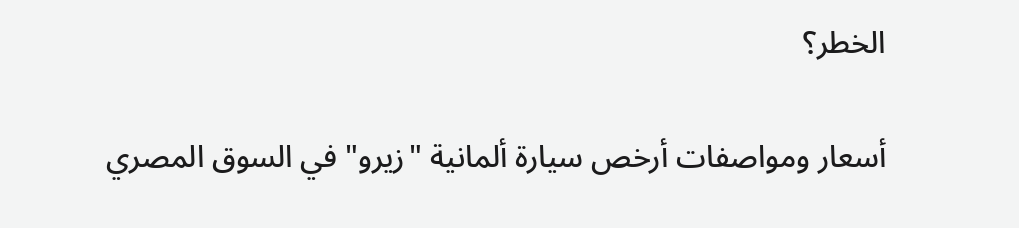الخطر؟

أسعار ومواصفات أرخص سيارة ألمانية "زيرو" في السوق المصري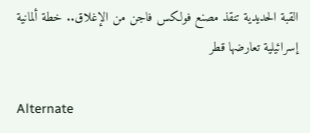القبة الحديدية تنقذ مصنع فولكس فاجن من الإغلاق.. خطة ألمانية إسرائيلية تعارضها قطر

Alternate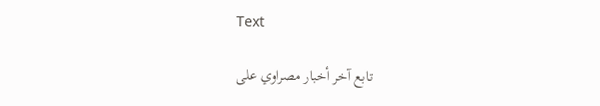Text

تابع آخر أخبار مصراوي على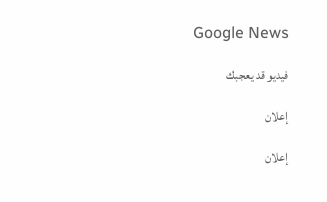Google News

فيديو قد يعجبك

إعلان

إعلان